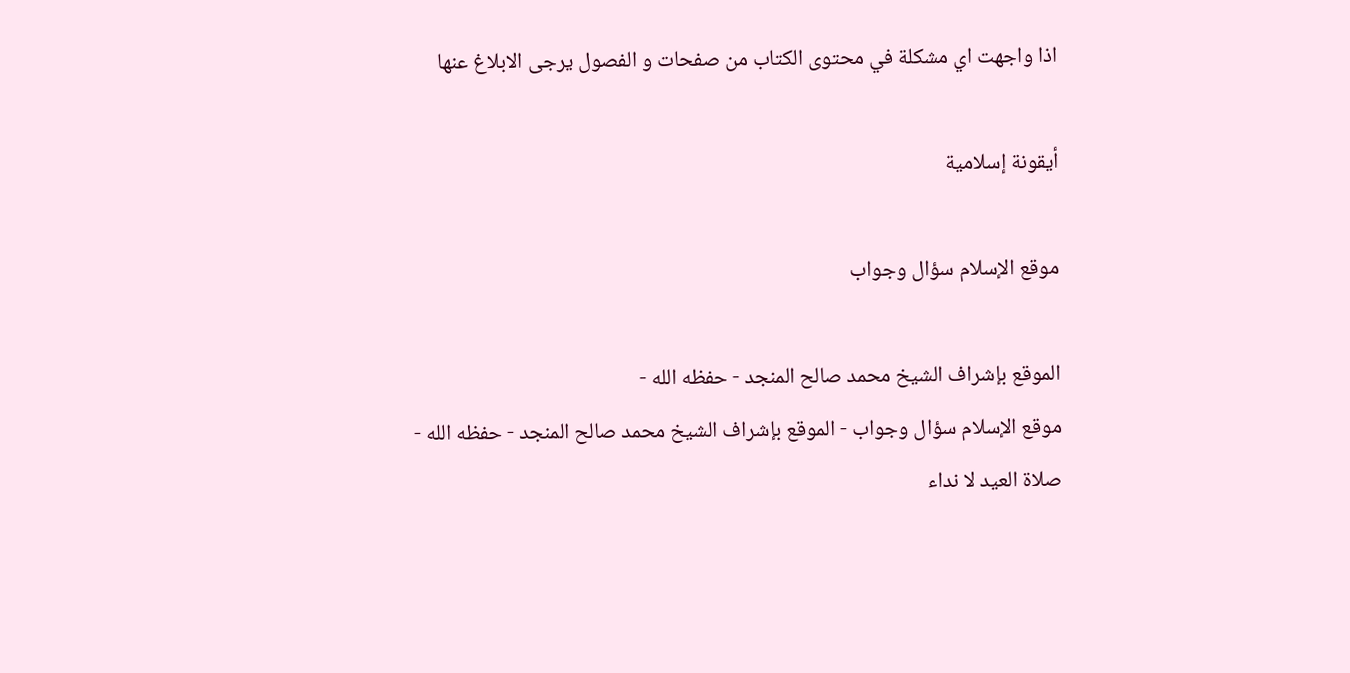اذا واجهت اي مشكلة في محتوى الكتاب من صفحات و الفصول يرجى الابلاغ عنها

أيقونة إسلامية

موقع الإسلام سؤال وجواب

الموقع بإشراف الشيخ محمد صالح المنجد - حفظه الله -
موقع الإسلام سؤال وجواب - الموقع بإشراف الشيخ محمد صالح المنجد - حفظه الله -
صلاة العيد لا نداء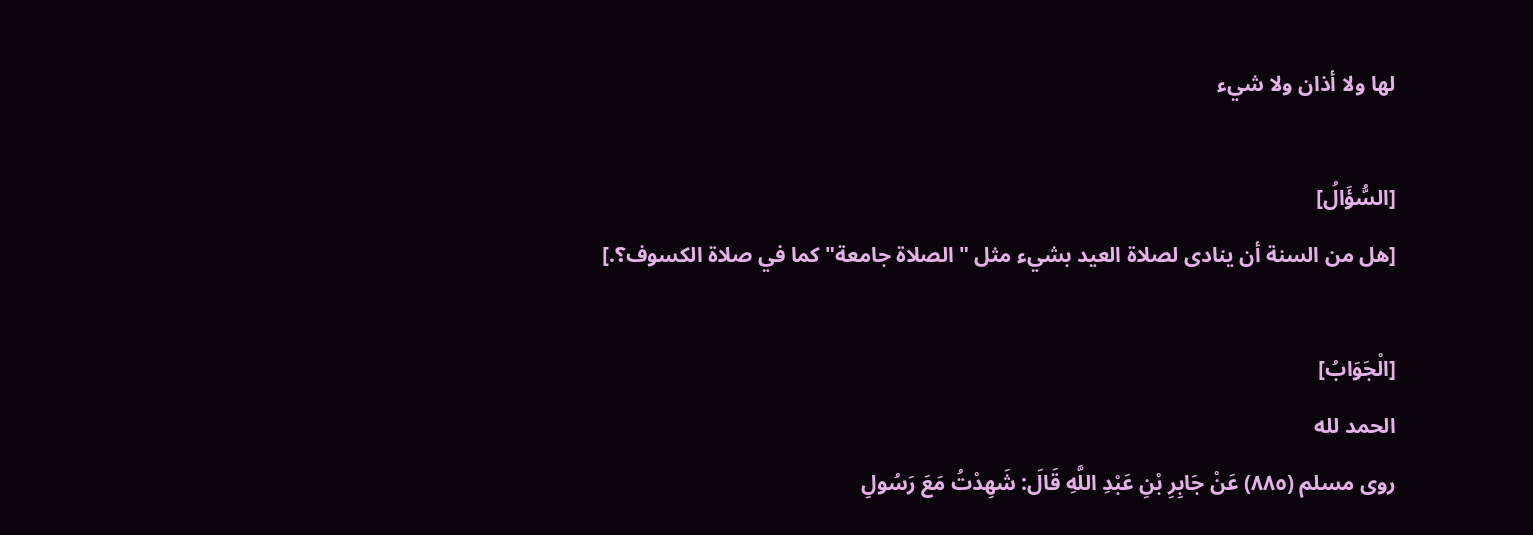لها ولا أذان ولا شيء

[السُّؤَالُ]
[هل من السنة أن ينادى لصلاة العيد بشيء مثل "الصلاة جامعة" كما في صلاة الكسوف؟.]

[الْجَوَابُ]
الحمد لله
روى مسلم (٨٨٥) عَنْ جَابِرِ بْنِ عَبْدِ اللَّهِ قَالَ: شَهِدْتُ مَعَ رَسُولِ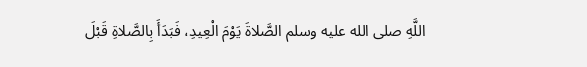اللَّهِ صلى الله عليه وسلم الصَّلاةَ يَوْمَ الْعِيدِ، فَبَدَأَ بِالصَّلاةِ قَبْلَ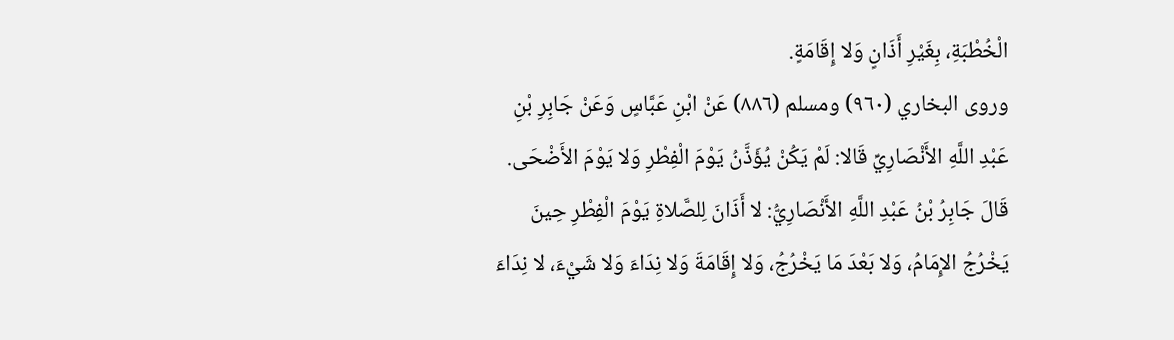الْخُطْبَةِ، بِغَيْرِ أَذَانٍ وَلا إِقَامَةٍ.
وروى البخاري (٩٦٠) ومسلم (٨٨٦) عَنْ ابْنِ عَبَّاسٍ وَعَنْ جَابِرِ بْنِ عَبْدِ اللَّهِ الأَنْصَارِيِّ قَالا: لَمْ يَكُنْ يُؤَذَّنُ يَوْمَ الْفِطْرِ وَلا يَوْمَ الأَضْحَى. قَالَ جَابِرُ بْنُ عَبْدِ اللَّهِ الأَنْصَارِيُّ: لا أَذَانَ لِلصَّلاةِ يَوْمَ الْفِطْرِ حِينَ يَخْرُجُ الإِمَامُ، وَلا بَعْدَ مَا يَخْرُجُ، وَلا إِقَامَةَ وَلا نِدَاءَ وَلا شَيْءَ، لا نِدَاءَ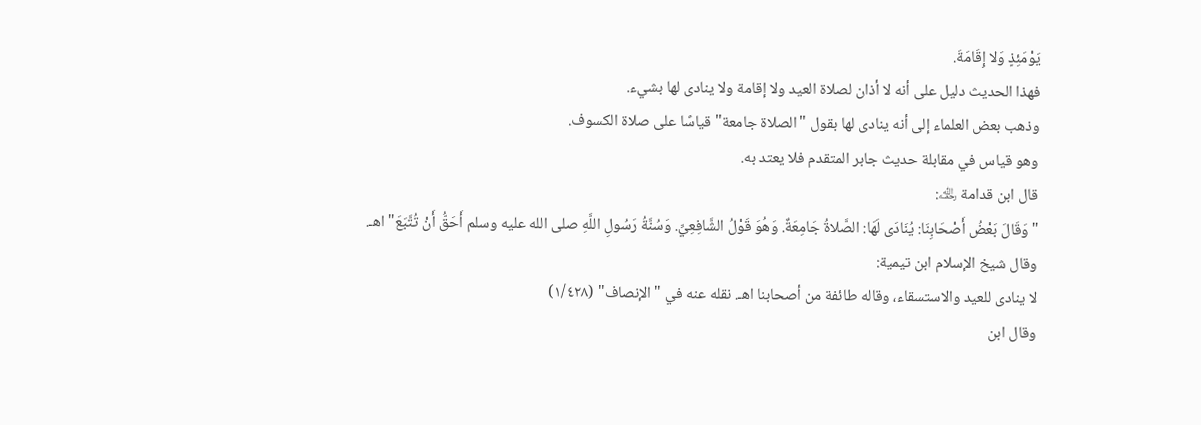يَوْمَئِذٍ وَلا إِقَامَةَ.
فهذا الحديث دليل على أنه لا أذان لصلاة العيد ولا إقامة ولا ينادى لها بشيء.
وذهب بعض العلماء إلى أنه ينادى لها بقول "الصلاة جامعة" قياسًا على صلاة الكسوف.
وهو قياس في مقابلة حديث جابر المتقدم فلا يعتد به.
قال ابن قدامة ﵀:
"وَقَالَ بَعْضُ أَصْحَابِنَا: يُنَادَى لَهَا: الصَّلاةُ جَامِعَةٌ. وَهُوَ قَوْلُ الشَّافِعِيِّ. وَسُنَّةُ رَسُولِ اللَّهِ صلى الله عليه وسلم أَحَقُّ أَنْ تُتَّبَعَ" اهـ.
وقال شيخ الإسلام ابن تيمية:
لا ينادى للعيد والاستسقاء، وقاله طائفة من أصحابنا اهـ. نقله عنه في "الإنصاف" (١/٤٢٨)
وقال ابن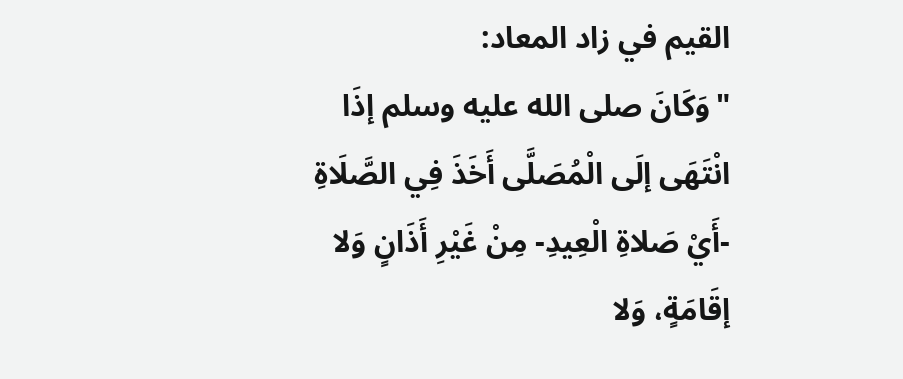القيم في زاد المعاد:
"وَكَانَ صلى الله عليه وسلم إذَا انْتَهَى إلَى الْمُصَلَّى أَخَذَ فِي الصَّلَاةِ -أَيْ صَلاةِ الْعِيدِ- مِنْ غَيْرِ أَذَانٍ وَلا إقَامَةٍ، وَلا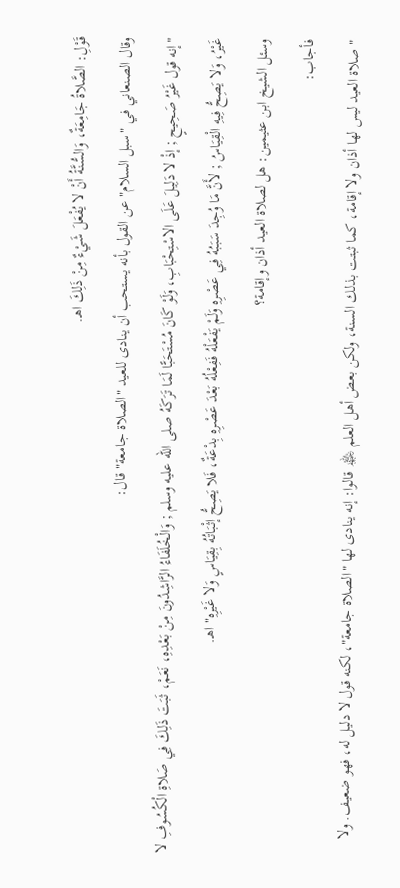قَوْلِ: الصَّلاةُ جَامِعَةٌ، وَالسُّنَّةُ أَنْ لا يُفْعَلَ شَيْءٌ مِنْ ذَلِكَ اهـ.
وقال الصنعاني في "سبل السلام" عن القول بأنه يستحب أن ينادى للعيد "الصلاة جامعة" قال:
"إنه قول غَيْرُ صَحِيحٍ ; إذْ لا دَلِيلَ عَلَى الاسْتِحْبَابِ، وَلَوْ كَانَ مُسْتَحَبًّا لَمَا تَرَكَهُ صلى الله عليه وسلم ; وَالْخُلَفَاءُ الرَّاشِدُونَ مِنْ بَعْدِهِ، نَعَمْ، ثَبَتَ ذَلِكَ فِي صَلاةِ الْكُسُوفِ لا غَيْرُ، وَلا يَصِحُّ فِيهِ الْقِيَاسُ ; لأَنَّ مَا وُجِدَ سَبَبُهُ فِي عَصْرِهِ وَلَمْ يَفْعَلْهُ فَفِعْلُهُ بَعْدَ عَصْرِهِ بِدْعَةٌ، فَلا يَصِحُّ إثْبَاتُهُ بِقِيَاسٍ وَلا غَيْرِهِ" اهـ.
وسئل الشيخ ابن عثيمين: هل لصلاة العيد أذان وإقامة؟
فأجاب:
" صلاة العيد ليس لها أذان ولا إقامة، كما ثبتت بذلك السنة، ولكن بعض أهل العلم ﵏ قالوا: إنه ينادى لها "الصلاة جامعة"، لكنه قول لا دليل له، فهو ضعيف. ولا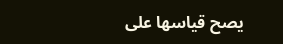يصح قياسها على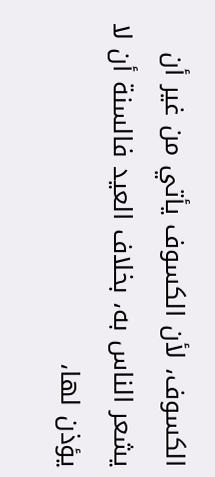الكسوف، لأن الكسوف يأتي من غير أن يشعر الناس به، بخلاف العيد فالسنة أن لا يؤذن لها،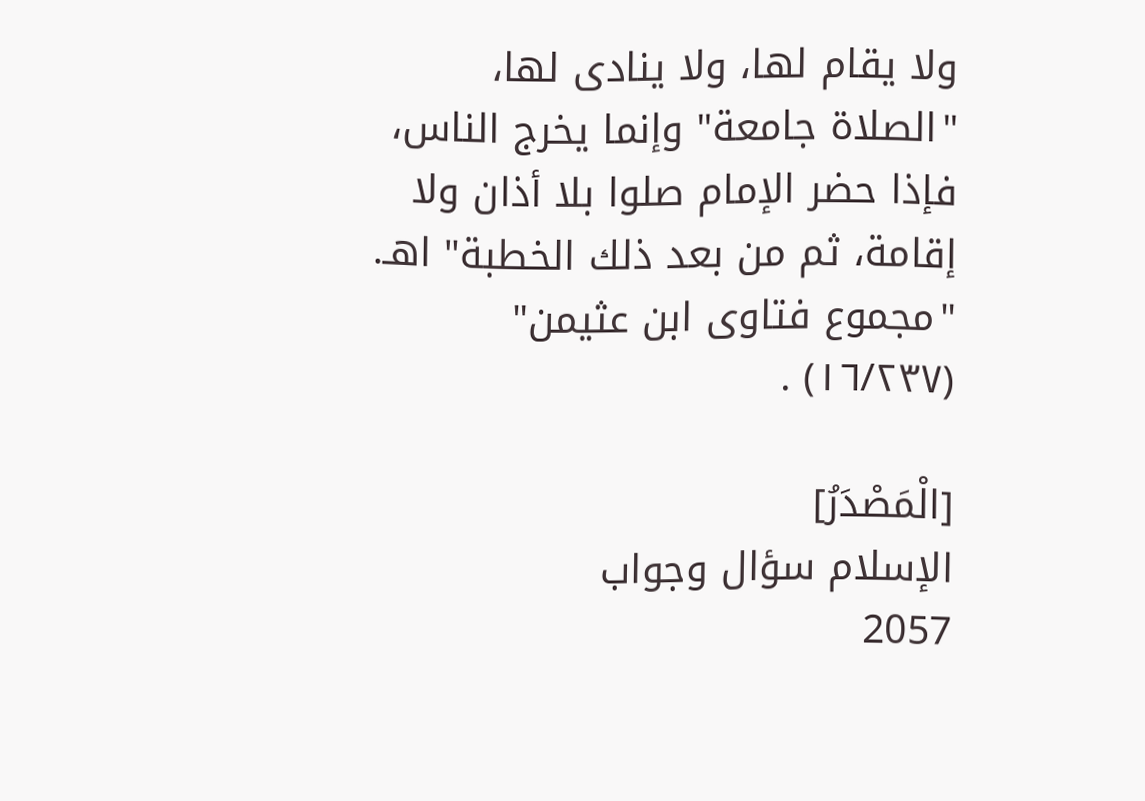ولا يقام لها، ولا ينادى لها، "الصلاة جامعة" وإنما يخرج الناس، فإذا حضر الإمام صلوا بلا أذان ولا إقامة، ثم من بعد ذلك الخطبة" اهـ.
"مجموع فتاوى ابن عثيمن" (١٦/٢٣٧) .

[الْمَصْدَرُ]
الإسلام سؤال وجواب
2057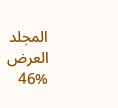المجلد
العرض
46%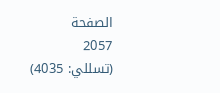الصفحة
2057
(تسللي: 4035)